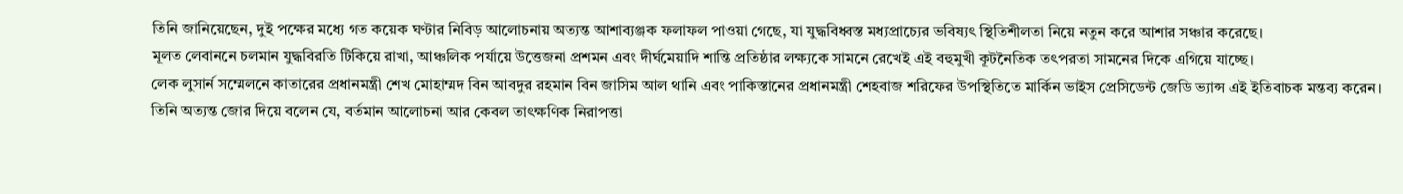তিনি জানিয়েছেন, দুই পক্ষের মধ্যে গত কয়েক ঘণ্টার নিবিড় আলোচনায় অত্যন্ত আশাব্যঞ্জক ফলাফল পাওয়া গেছে, যা যুদ্ধবিধ্বস্ত মধ্যপ্রাচ্যের ভবিষ্যৎ স্থিতিশীলতা নিয়ে নতুন করে আশার সঞ্চার করেছে।
মূলত লেবাননে চলমান যুদ্ধবিরতি টিকিয়ে রাখা, আঞ্চলিক পর্যায়ে উত্তেজনা প্রশমন এবং দীর্ঘমেয়াদি শান্তি প্রতিষ্ঠার লক্ষ্যকে সামনে রেখেই এই বহুমুখী কূটনৈতিক তৎপরতা সামনের দিকে এগিয়ে যাচ্ছে।
লেক লুসার্ন সম্মেলনে কাতারের প্রধানমন্ত্রী শেখ মোহাম্মদ বিন আবদুর রহমান বিন জাসিম আল থানি এবং পাকিস্তানের প্রধানমন্ত্রী শেহবাজ শরিফের উপস্থিতিতে মার্কিন ভাইস প্রেসিডেন্ট জেডি ভ্যান্স এই ইতিবাচক মন্তব্য করেন।
তিনি অত্যন্ত জোর দিয়ে বলেন যে, বর্তমান আলোচনা আর কেবল তাৎক্ষণিক নিরাপত্তা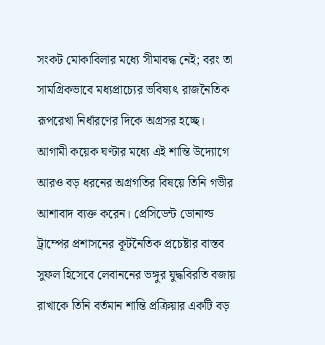সংকট মোকাবিলার মধ্যে সীমাবদ্ধ নেই; বরং তা সামগ্রিকভাবে মধ্যপ্রাচ্যের ভবিষ্যৎ রাজনৈতিক রূপরেখা নির্ধারণের দিকে অগ্রসর হচ্ছে।
আগামী কয়েক ঘণ্টার মধ্যে এই শান্তি উদ্যোগে আরও বড় ধরনের অগ্রগতির বিষয়ে তিনি গভীর আশাবাদ ব্যক্ত করেন। প্রেসিডেন্ট ডোনাল্ড ট্রাম্পের প্রশাসনের কূটনৈতিক প্রচেষ্টার বাস্তব সুফল হিসেবে লেবাননের ভঙ্গুর যুদ্ধবিরতি বজায় রাখাকে তিনি বর্তমান শান্তি প্রক্রিয়ার একটি বড়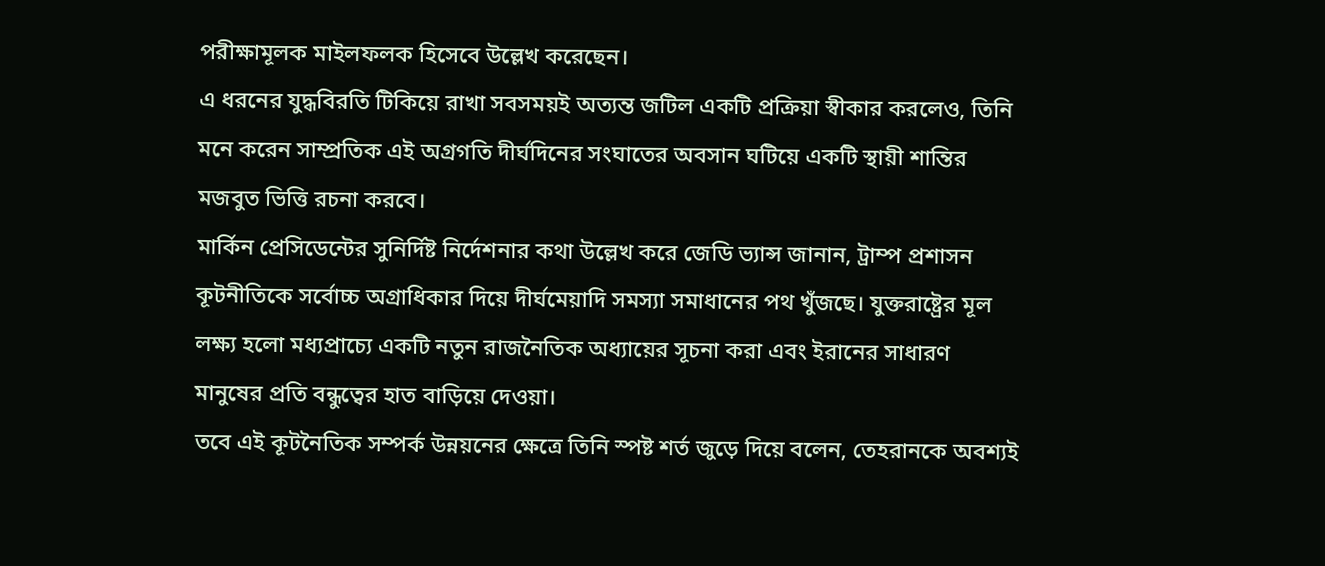পরীক্ষামূলক মাইলফলক হিসেবে উল্লেখ করেছেন।
এ ধরনের যুদ্ধবিরতি টিকিয়ে রাখা সবসময়ই অত্যন্ত জটিল একটি প্রক্রিয়া স্বীকার করলেও, তিনি মনে করেন সাম্প্রতিক এই অগ্রগতি দীর্ঘদিনের সংঘাতের অবসান ঘটিয়ে একটি স্থায়ী শান্তির মজবুত ভিত্তি রচনা করবে।
মার্কিন প্রেসিডেন্টের সুনির্দিষ্ট নির্দেশনার কথা উল্লেখ করে জেডি ভ্যান্স জানান, ট্রাম্প প্রশাসন কূটনীতিকে সর্বোচ্চ অগ্রাধিকার দিয়ে দীর্ঘমেয়াদি সমস্যা সমাধানের পথ খুঁজছে। যুক্তরাষ্ট্রের মূল লক্ষ্য হলো মধ্যপ্রাচ্যে একটি নতুন রাজনৈতিক অধ্যায়ের সূচনা করা এবং ইরানের সাধারণ মানুষের প্রতি বন্ধুত্বের হাত বাড়িয়ে দেওয়া।
তবে এই কূটনৈতিক সম্পর্ক উন্নয়নের ক্ষেত্রে তিনি স্পষ্ট শর্ত জুড়ে দিয়ে বলেন, তেহরানকে অবশ্যই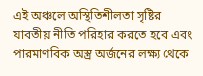এই অঞ্চলে অস্থিতিশীলতা সৃষ্টির যাবতীয় নীতি পরিহার করতে হবে এবং পারমাণবিক অস্ত্র অর্জনের লক্ষ্য থেকে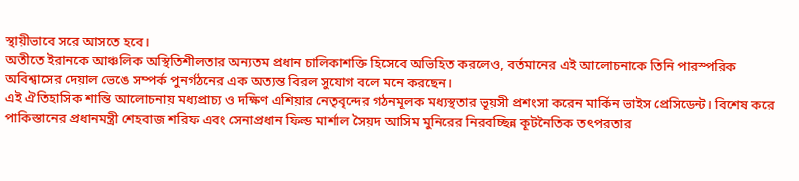স্থায়ীভাবে সরে আসতে হবে।
অতীতে ইরানকে আঞ্চলিক অস্থিতিশীলতার অন্যতম প্রধান চালিকাশক্তি হিসেবে অভিহিত করলেও, বর্তমানের এই আলোচনাকে তিনি পারস্পরিক অবিশ্বাসের দেয়াল ভেঙে সম্পর্ক পুনর্গঠনের এক অত্যন্ত বিরল সুযোগ বলে মনে করছেন।
এই ঐতিহাসিক শান্তি আলোচনায় মধ্যপ্রাচ্য ও দক্ষিণ এশিয়ার নেতৃবৃন্দের গঠনমূলক মধ্যস্থতার ভূয়সী প্রশংসা করেন মার্কিন ভাইস প্রেসিডেন্ট। বিশেষ করে পাকিস্তানের প্রধানমন্ত্রী শেহবাজ শরিফ এবং সেনাপ্রধান ফিল্ড মার্শাল সৈয়দ আসিম মুনিরের নিরবচ্ছিন্ন কূটনৈতিক তৎপরতার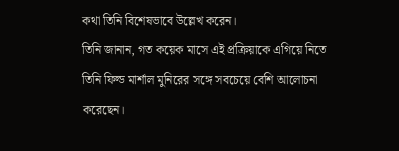কথা তিনি বিশেষভাবে উল্লেখ করেন।
তিনি জানান, গত কয়েক মাসে এই প্রক্রিয়াকে এগিয়ে নিতে তিনি ফিল্ড মার্শাল মুনিরের সঙ্গে সবচেয়ে বেশি আলোচনা করেছেন।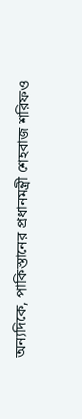অন্যদিকে, পাকিস্তানের প্রধানমন্ত্রী শেহবাজ শরিফও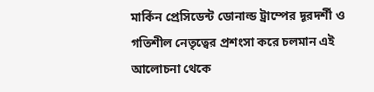মার্কিন প্রেসিডেন্ট ডোনাল্ড ট্রাম্পের দূরদর্শী ও গতিশীল নেতৃত্বের প্রশংসা করে চলমান এই আলোচনা থেকে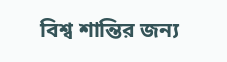বিশ্ব শান্তির জন্য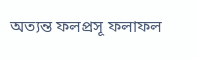অত্যন্ত ফলপ্রসূ ফলাফল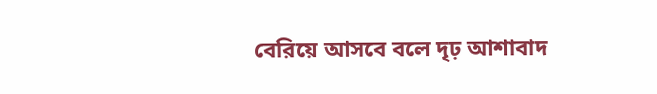বেরিয়ে আসবে বলে দৃঢ় আশাবাদ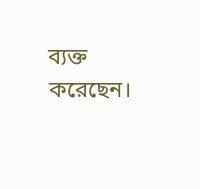ব্যক্ত করেছেন।